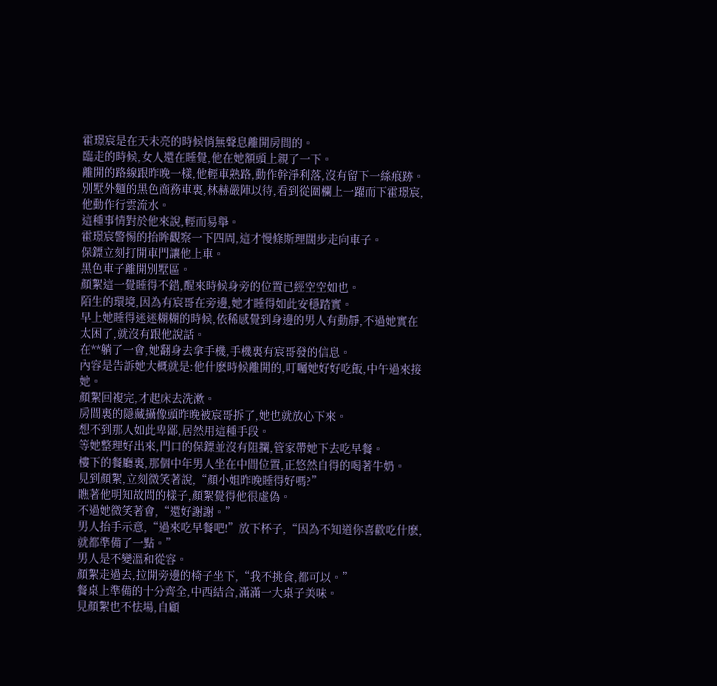霍璟宸是在天未亮的時候悄無聲息離開房間的。
臨走的時候,女人還在睡覺,他在她額頭上親了一下。
離開的路線跟昨晚一樣,他輕車熟路,動作幹淨利落,沒有留下一絲痕跡。
別墅外麵的黑色商務車裏,林赫嚴陣以待,看到從圍欄上一躍而下霍璟宸,他動作行雲流水。
這種事情對於他來說,輕而易舉。
霍璟宸警惕的抬眸觀察一下四周,這才慢條斯理闊步走向車子。
保鏢立刻打開車門讓他上車。
黑色車子離開別墅區。
顏絮這一覺睡得不錯,醒來時候身旁的位置已經空空如也。
陌生的環境,因為有宸哥在旁邊,她才睡得如此安穩踏實。
早上她睡得迷迷糊糊的時候,依稀感覺到身邊的男人有動靜,不過她實在太困了,就沒有跟他說話。
在**躺了一會,她翻身去拿手機,手機裏有宸哥發的信息。
內容是告訴她大概就是:他什麽時候離開的,叮囑她好好吃飯,中午過來接她。
顏絮回複完,才起床去洗漱。
房間裏的隱藏攝像頭昨晚被宸哥拆了,她也就放心下來。
想不到那人如此卑鄙,居然用這種手段。
等她整理好出來,門口的保鏢並沒有阻攔,管家帶她下去吃早餐。
樓下的餐廳裏,那個中年男人坐在中間位置,正悠然自得的喝著牛奶。
見到顏絮,立刻微笑著說,“顏小姐昨晚睡得好嗎?”
瞧著他明知故問的樣子,顏絮覺得他很虛偽。
不過她微笑著會,“還好謝謝。”
男人抬手示意,“過來吃早餐吧!”放下杯子,“因為不知道你喜歡吃什麽,就都準備了一點。”
男人是不變溫和從容。
顏絮走過去,拉開旁邊的椅子坐下,“我不挑食,都可以。”
餐桌上準備的十分齊全,中西結合,滿滿一大桌子美味。
見顏絮也不怯場,自顧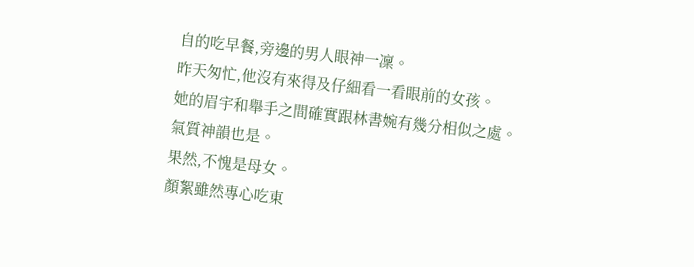自的吃早餐,旁邊的男人眼神一凜。
昨天匆忙,他沒有來得及仔細看一看眼前的女孩。
她的眉宇和舉手之間確實跟林書婉有幾分相似之處。
氣質神韻也是。
果然,不愧是母女。
顏絮雖然專心吃東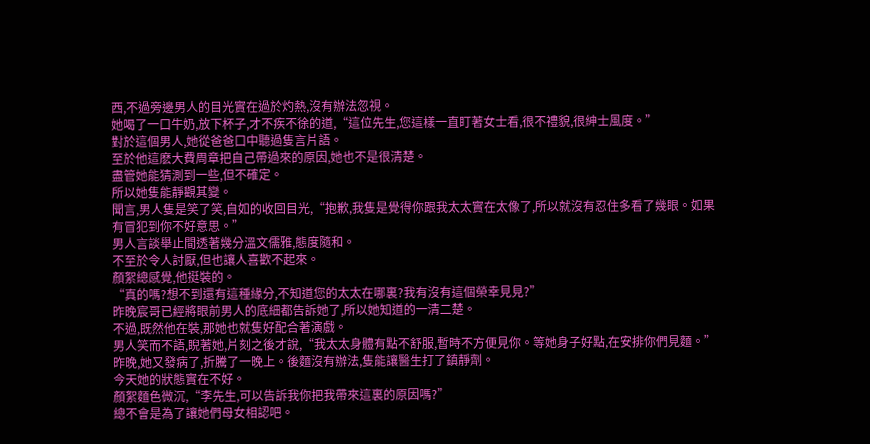西,不過旁邊男人的目光實在過於灼熱,沒有辦法忽視。
她喝了一口牛奶,放下杯子,才不疾不徐的道,“這位先生,您這樣一直盯著女士看,很不禮貌,很紳士風度。”
對於這個男人,她從爸爸口中聽過隻言片語。
至於他這麽大費周章把自己帶過來的原因,她也不是很清楚。
盡管她能猜測到一些,但不確定。
所以她隻能靜觀其變。
聞言,男人隻是笑了笑,自如的收回目光,“抱歉,我隻是覺得你跟我太太實在太像了,所以就沒有忍住多看了幾眼。如果有冒犯到你不好意思。”
男人言談舉止間透著幾分溫文儒雅,態度隨和。
不至於令人討厭,但也讓人喜歡不起來。
顏絮總感覺,他挺裝的。
“真的嗎?想不到還有這種緣分,不知道您的太太在哪裏?我有沒有這個榮幸見見?”
昨晚宸哥已經將眼前男人的底細都告訴她了,所以她知道的一清二楚。
不過,既然他在裝,那她也就隻好配合著演戲。
男人笑而不語,睨著她,片刻之後才說,“我太太身體有點不舒服,暫時不方便見你。等她身子好點,在安排你們見麵。”
昨晚,她又發病了,折騰了一晚上。後麵沒有辦法,隻能讓醫生打了鎮靜劑。
今天她的狀態實在不好。
顏絮麵色微沉,“李先生,可以告訴我你把我帶來這裏的原因嗎?”
總不會是為了讓她們母女相認吧。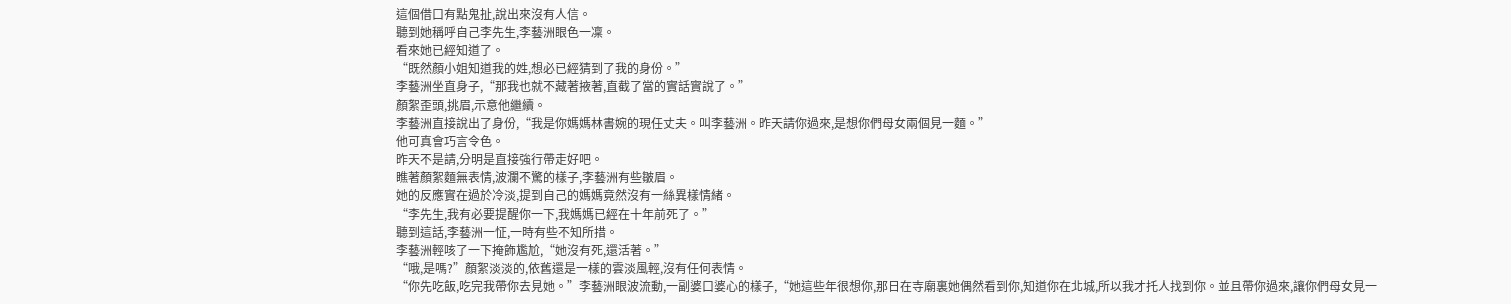這個借口有點鬼扯,說出來沒有人信。
聽到她稱呼自己李先生,李藝洲眼色一凜。
看來她已經知道了。
“既然顏小姐知道我的姓,想必已經猜到了我的身份。”
李藝洲坐直身子,“那我也就不藏著掖著,直截了當的實話實說了。”
顏絮歪頭,挑眉,示意他繼續。
李藝洲直接說出了身份,“我是你媽媽林書婉的現任丈夫。叫李藝洲。昨天請你過來,是想你們母女兩個見一麵。”
他可真會巧言令色。
昨天不是請,分明是直接強行帶走好吧。
瞧著顏絮麵無表情,波瀾不驚的樣子,李藝洲有些皺眉。
她的反應實在過於冷淡,提到自己的媽媽竟然沒有一絲異樣情緒。
“李先生,我有必要提醒你一下,我媽媽已經在十年前死了。”
聽到這話,李藝洲一怔,一時有些不知所措。
李藝洲輕咳了一下掩飾尷尬,“她沒有死,還活著。”
“哦,是嗎?”顏絮淡淡的,依舊還是一樣的雲淡風輕,沒有任何表情。
“你先吃飯,吃完我帶你去見她。”李藝洲眼波流動,一副婆口婆心的樣子,“她這些年很想你,那日在寺廟裏她偶然看到你,知道你在北城,所以我才托人找到你。並且帶你過來,讓你們母女見一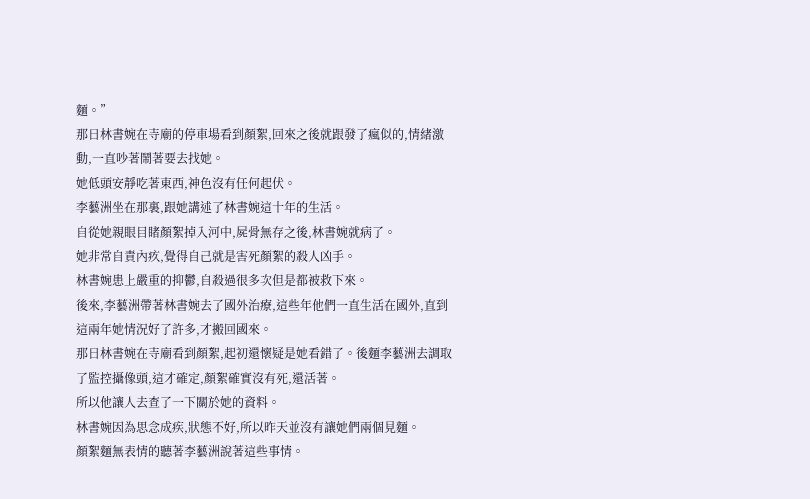麵。”
那日林書婉在寺廟的停車場看到顏絮,回來之後就跟發了瘋似的,情緒激動,一直吵著鬧著要去找她。
她低頭安靜吃著東西,神色沒有任何起伏。
李藝洲坐在那裏,跟她講述了林書婉這十年的生活。
自從她親眼目睹顏絮掉入河中,屍骨無存之後,林書婉就病了。
她非常自責內疚,覺得自己就是害死顏絮的殺人凶手。
林書婉患上嚴重的抑鬱,自殺過很多次但是都被救下來。
後來,李藝洲帶著林書婉去了國外治療,這些年他們一直生活在國外,直到這兩年她情況好了許多,才搬回國來。
那日林書婉在寺廟看到顏絮,起初還懷疑是她看錯了。後麵李藝洲去調取了監控攝像頭,這才確定,顏絮確實沒有死,還活著。
所以他讓人去查了一下關於她的資料。
林書婉因為思念成疾,狀態不好,所以昨天並沒有讓她們兩個見麵。
顏絮麵無表情的聽著李藝洲說著這些事情。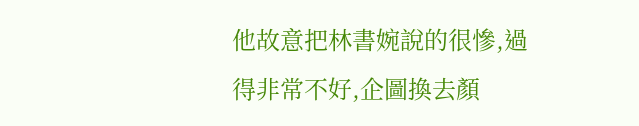他故意把林書婉說的很慘,過得非常不好,企圖換去顏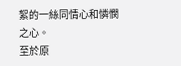絮的一絲同情心和憐憫之心。
至於原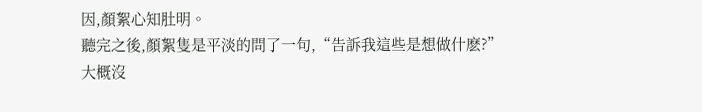因,顏絮心知肚明。
聽完之後,顏絮隻是平淡的問了一句,“告訴我這些是想做什麽?”
大概沒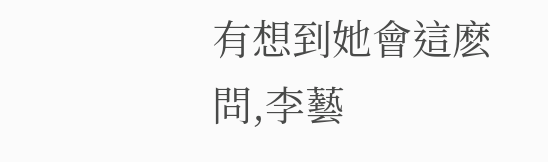有想到她會這麽問,李藝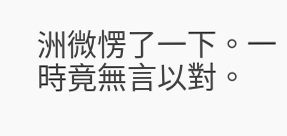洲微愣了一下。一時竟無言以對。